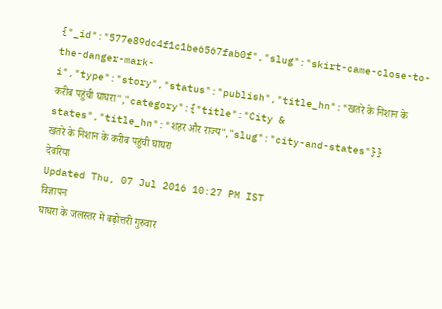{"_id":"577e89dc4f1c1be6567fab0f","slug":"skirt-came-close-to-the-danger-mark-i","type":"story","status":"publish","title_hn":"खतरे के निशान के करीब पहुंची घाघरा","category":{"title":"City & states","title_hn":"शहर और राज्य","slug":"city-and-states"}}
खतरे के निशान के करीब पहुंची घाघरा
देवरिया
Updated Thu, 07 Jul 2016 10:27 PM IST
विज्ञापन
घाघरा के जलस्तर में बढ़ोत्तरी गुरुवार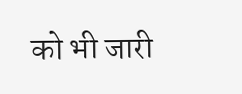को भी जारी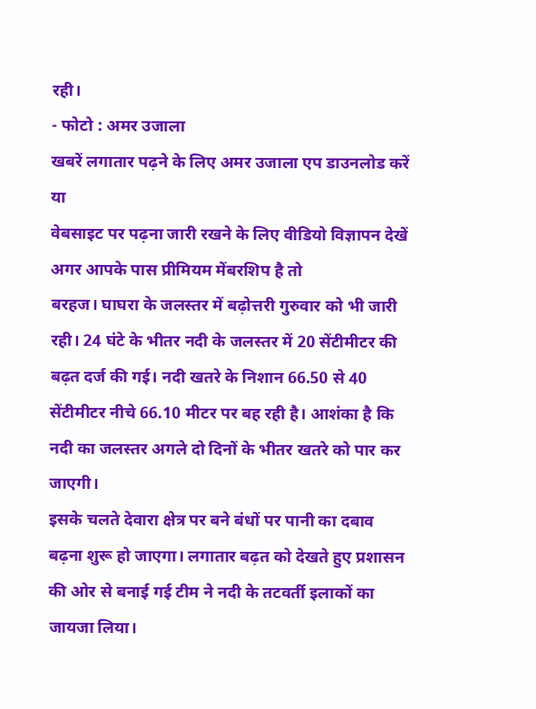रही।
- फोटो : अमर उजाला
खबरें लगातार पढ़ने के लिए अमर उजाला एप डाउनलोड करें
या
वेबसाइट पर पढ़ना जारी रखने के लिए वीडियो विज्ञापन देखें
अगर आपके पास प्रीमियम मेंबरशिप है तो
बरहज। घाघरा के जलस्तर में बढ़ोत्तरी गुरुवार को भी जारी रही। 24 घंटे के भीतर नदी के जलस्तर में 20 सेंटीमीटर की बढ़त दर्ज की गई। नदी खतरे के निशान 66.50 से 40 सेंटीमीटर नीचे 66.10 मीटर पर बह रही है। आशंका है कि नदी का जलस्तर अगले दो दिनों के भीतर खतरे को पार कर जाएगी।
इसके चलते देवारा क्षेत्र पर बने बंधों पर पानी का दबाव बढ़ना शुरू हो जाएगा। लगातार बढ़त को देखते हुए प्रशासन की ओर से बनाई गई टीम ने नदी के तटवर्ती इलाकों का जायजा लिया।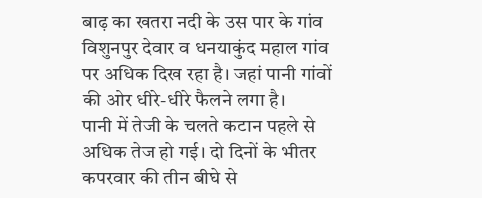बाढ़ का खतरा नदी के उस पार के गांव विशुनपुर देवार व धनयाकुंद महाल गांव पर अधिक दिख रहा है। जहां पानी गांवों की ओर धीरे-धीरे फैलने लगा है।
पानी में तेजी के चलते कटान पहले से अधिक तेज हो गई। दो दिनों के भीतर कपरवार की तीन बीघे से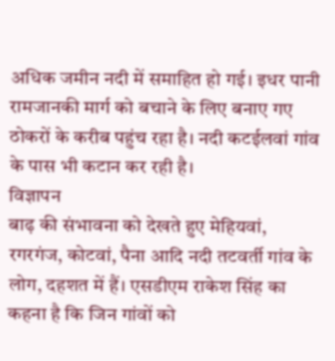अधिक जमीन नदी में समाहित हो गई। इधर पानी रामजानकी मार्ग को बचाने के लिए बनाए गए ठोकरों के करीब पहुंच रहा है। नदी कटईलवां गांव के पास भी कटान कर रही है।
विज्ञापन
बाढ़ की संभावना को देखते हुए मेहियवां, रगरगंज, कोटवां, पैना आदि नदी तटवर्ती गांव के लोग, दहशत में हैं। एसडीएम राकेश सिंह का कहना है कि जिन गांवों को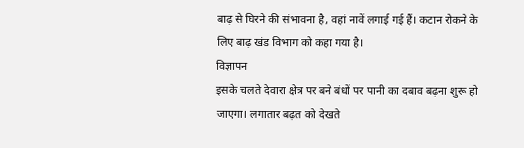बाढ़ से घिरने की संभावना है, वहां नावें लगाई गई हैं। कटान रोकने के लिए बाढ़ खंड विभाग को कहा गया है।
विज्ञापन
इसके चलते देवारा क्षेत्र पर बने बंधों पर पानी का दबाव बढ़ना शुरू हो जाएगा। लगातार बढ़त को देखते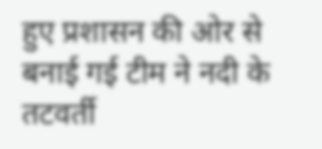हुए प्रशासन की ओर से बनाई गई टीम ने नदी के तटवर्ती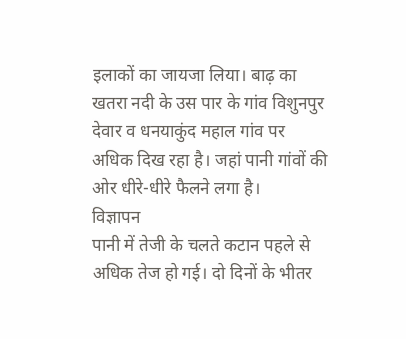इलाकों का जायजा लिया। बाढ़ का खतरा नदी के उस पार के गांव विशुनपुर देवार व धनयाकुंद महाल गांव पर अधिक दिख रहा है। जहां पानी गांवों की ओर धीरे-धीरे फैलने लगा है।
विज्ञापन
पानी में तेजी के चलते कटान पहले से अधिक तेज हो गई। दो दिनों के भीतर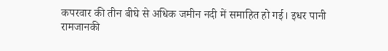कपरवार की तीन बीघे से अधिक जमीन नदी में समाहित हो गई। इधर पानी रामजानकी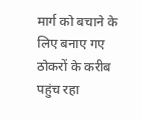मार्ग को बचाने के लिए बनाए गए ठोकरों के करीब पहुंच रहा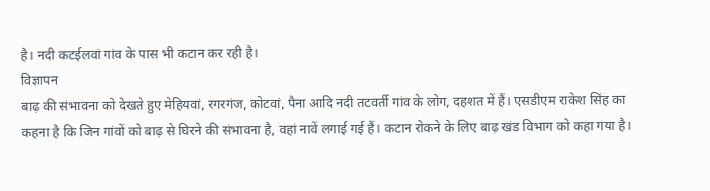है। नदी कटईलवां गांव के पास भी कटान कर रही है।
विज्ञापन
बाढ़ की संभावना को देखते हुए मेहियवां, रगरगंज, कोटवां, पैना आदि नदी तटवर्ती गांव के लोग, दहशत में हैं। एसडीएम राकेश सिंह का कहना है कि जिन गांवों को बाढ़ से घिरने की संभावना है, वहां नावें लगाई गई हैं। कटान रोकने के लिए बाढ़ खंड विभाग को कहा गया है।